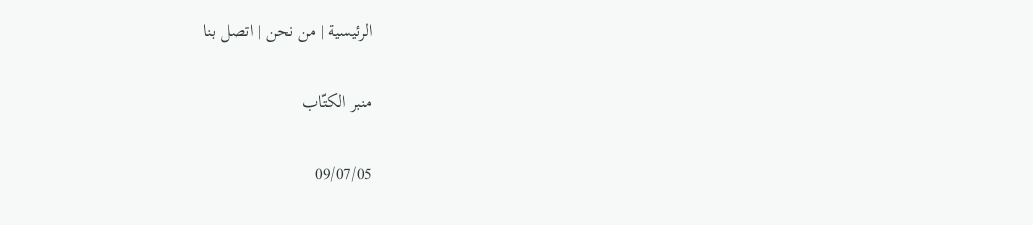الرئيسية | من نحن | اتصل بنا

منبر الكتّاب

09/07/05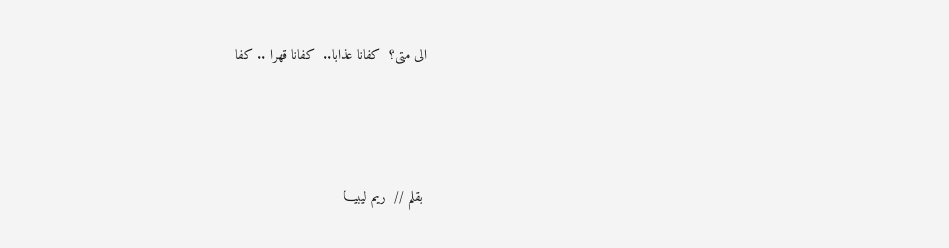الى متى؟  كفانا عذابا..  كفانا قهرا .. كفا



 بقلم //  ريم ليبيـــا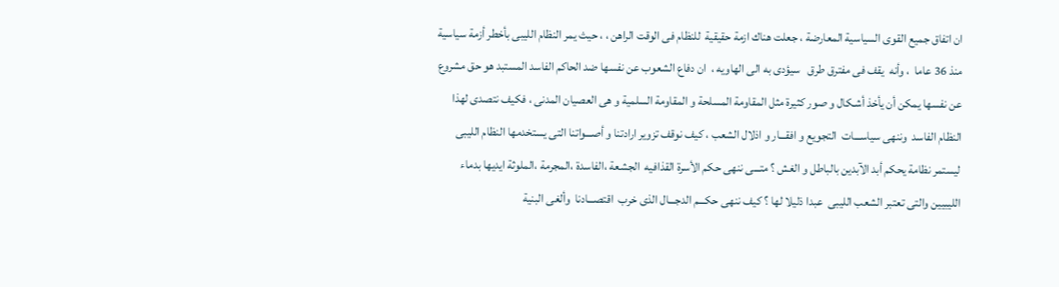ان اتفاق جميع القوى السياسية المعارضة ، جعلت هناك ازمة حقيقية  للنظام فى الوقت الراهن ، ، حيث يمر النظام الليبى بأخطر أزمة سياسية منذ 36 عاما  ، وأنه  يقف فى مفترق طرق   سيؤدى به الى الهاويه ،  ان دفاع الشعوب عن نفسها ضد الحاكم الفاسد المستبد هو حق مشروع  عن نفسها يمكن أن يأخذ أشـكال و صور كثيرة مثل المقاومة المسلحة و المقاومة السلمية و هى العصيان المدنى ، فكيف نتصدى لهذا النظام الفاسد  وننهى سياســـات  التجويع و افقـــار و اذلال الشعب ، كيف نوقف تزوير ارادتنا و أصـــواتنا التى يستخدمها النظام الليبى  ليستمر نظامة يحكم أبد الآبدين بالباطل و الغش ؟ متـــى ننهى حكم الأسرة القذافيه  الجشعة ،الفاسدة ،المجرمة ،الملوثة ايديها بدماء الليبيين والتى تعتبر الشعب الليبى  عبدا ذليلا لها ؟ كيف ننهى حكـــم الدجـــال الذى خرب  اقتصـــادنا  وألغى البنية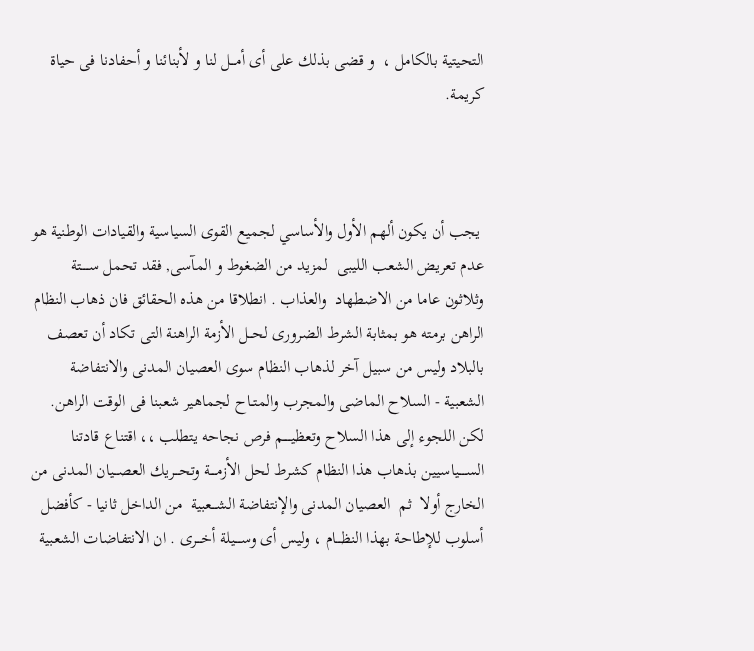التحيتية بالكامل ،  و قضى بذلك على أى أمـــل لنا و لأبنائنا و أحفادنا فى حياة كريمة.



 يجب أن يكون ألهم الأول والأساسي لجميع القوى السياسية والقيادات الوطنية هو عدم تعريض الشعب الليبى  لمزيد من الضغوط و المآسى, فقد تحمل ســـــتة وثلاثون عاما من الاضطهاد  والعذاب . انطلاقا من هذه الحقائق فان ذهاب النظام الراهن برمته هو بمثابة الشرط الضرورى لحـــل الأزمة الراهنة التى تكاد أن تعصف بالبلاد وليس من سبيل آخر لذهاب النظام سوى العصيان المدنى والانتفاضة الشعبية - السلاح الماضى والمجرب والمتــاح لجماهير شعبنا فى الوقت الراهن. لكن اللجوء إلى هذا السلاح وتعظيـــــم فرص نجاحه يتطلب ،، اقتناع قادتنا الســـــياسيين بذهاب هذا النظام كشرط لحل الأزمــــة وتحـــريك العصـــيان المدنى من الخارج أولا  ثم  العصيان المدنى والإنتفاضة الشـــعبية  من الداخل ثانيا - كأفضل  أسلوب للإطاحة بهذا النظـــام ، وليس أى وســــيلة أخـــرى . ان الانتفاضات الشعبية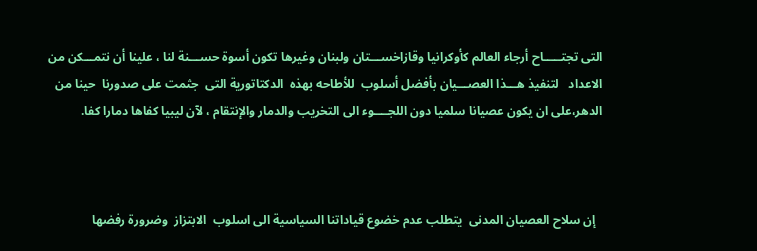التى تجتـــــاح أرجاء العالم كأوكرانيا وقازاخســـتان ولبنان وغيرها تكون أسوة حســـنة لنا ، علينا أن نتمـــكن من الاعداد   لتنفيذ هـــذا العصـــيان بأفضل أسلوب  للأطاحه بهذه  الدكتاتورية التى  جثمت على صدورنا  حينا من الدهر،على ان يكون عصيانا سلميا دون اللجــــوء الى التخريب والدمار والإنتقام ، لآن ليبيا كفاها دمارا كفا.



  إن سلاح العصيان المدنى  يتطلب عدم خضوع قياداتنا السياسية الى اسلوب  الابتزاز  وضرورة رفضها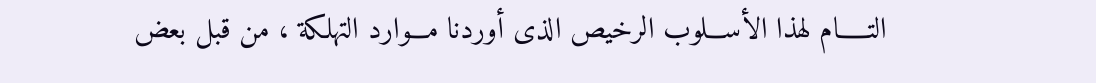التـــــام لهذا الأســـلوب الرخيص الذى أوردنا مـــوارد التهلكة ، من قبل بعض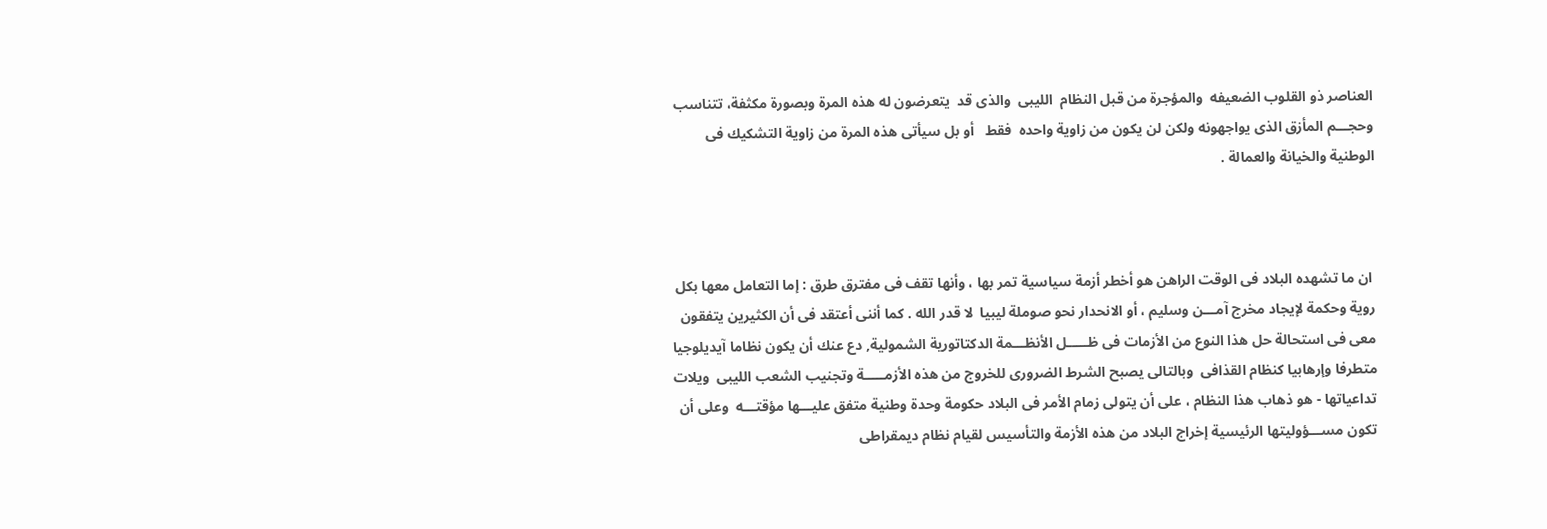العناصر ذو القلوب الضعيفه  والمؤجرة من قبل النظام  الليبى  والذى قد  يتعرضون له هذه المرة وبصورة مكثفة، تتناسب وحجـــم المأزق الذى يواجهونه ولكن لن يكون من زاوية واحده  فقط   أو بل سيأتى هذه المرة من زاوية التشكيك فى الوطنية والخيانة والعمالة .



 ان ما تشهده البلاد فى الوقت الراهن هو أخطر أزمة سياسية تمر بها ، وأنها تقف فى مفترق طرق : إما التعامل معها بكل روية وحكمة لإيجاد مخرج آمـــن وسليم ، أو الانحدار نحو صوملة ليبيا  لا قدر الله . كما أننى أعتقد فى أن الكثيرين يتفقون معى فى استحالة حل هذا النوع من الأزمات فى ظـــــل الأنظـــمة الدكتاتورية الشمولية, دع عنك أن يكون نظاما آيديلوجيا متطرفا وإرهابيا كنظام القذافى  وبالتالى يصبح الشرط الضرورى للخروج من هذه الأزمـــــة وتجنيب الشعب الليبى  ويلات تداعياتها - هو ذهاب هذا النظام ، على أن يتولى زمام الأمر فى البلاد حكومة وحدة وطنية متفق عليـــها مؤقتـــه  وعلى أن تكون مســـؤوليتها الرئيسية إخراج البلاد من هذه الأزمة والتأسيس لقيام نظام ديمقراطى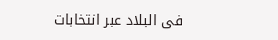فى البلاد عبر انتخابات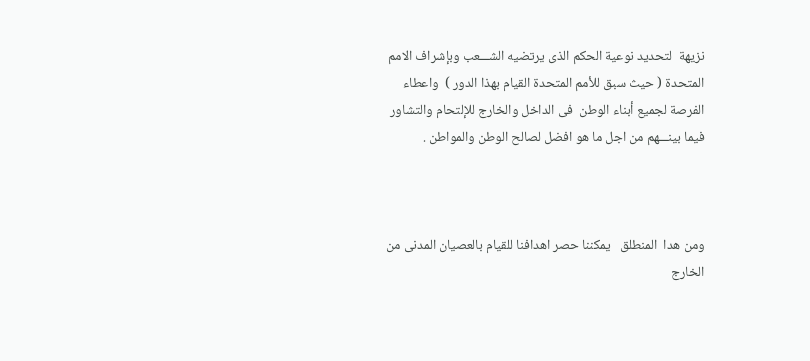نزيهة  لتحديد نوعية الحكم الذى يرتضيه الشـــعب وبإشراف الامم المتحدة ( حيث سبق للأمم المتحدة القيام بهذا الدور )  واعطاء الفرصة لجميع أبناء الوطن  فى الداخل والخارج للإلتحام والتشاور فيما بينـــهم من اجل ما هو افضل لصالح الوطن والمواطن .



ومن هدا  المنطلق   يمكننا حصر اهدافنا للقيام بالعصيان المدنى من الخارج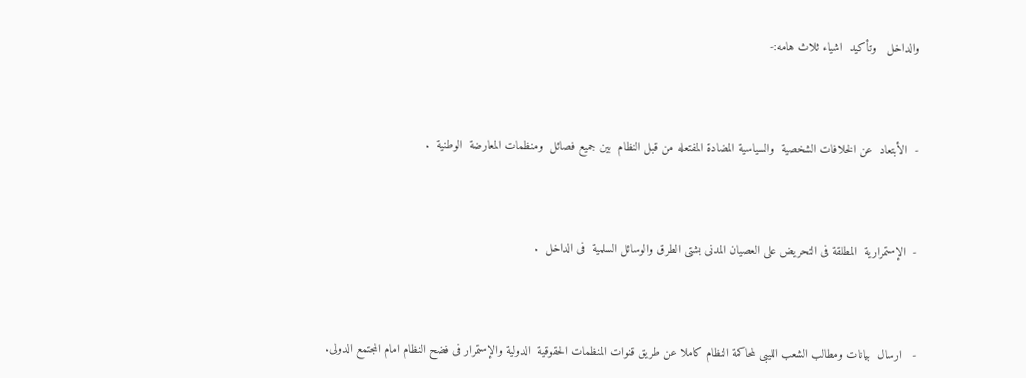والداخل   وتأكيد  اشياء ثلاث هامه:-



-  الأبتعاد  عن الخلافات الشخصية  والسياسية المضادة المفتعله من قبل النظام  بين جميع فصائل  ومنظمات المعارضة  الوطنية  .



-  الإستمرارية  المطلقة فى التحريض على العصيان المدنى بشتى الطرق والوسائل السلمية  فى الداخل  .



-   ارسال  بيانات ومطالب الشعب الليبى لمحاكمة النظام كاملا عن طريق قنوات المنظمات الحقوقية  الدولية والإستمرار فى فضح النظام امام المجتمع الدولى.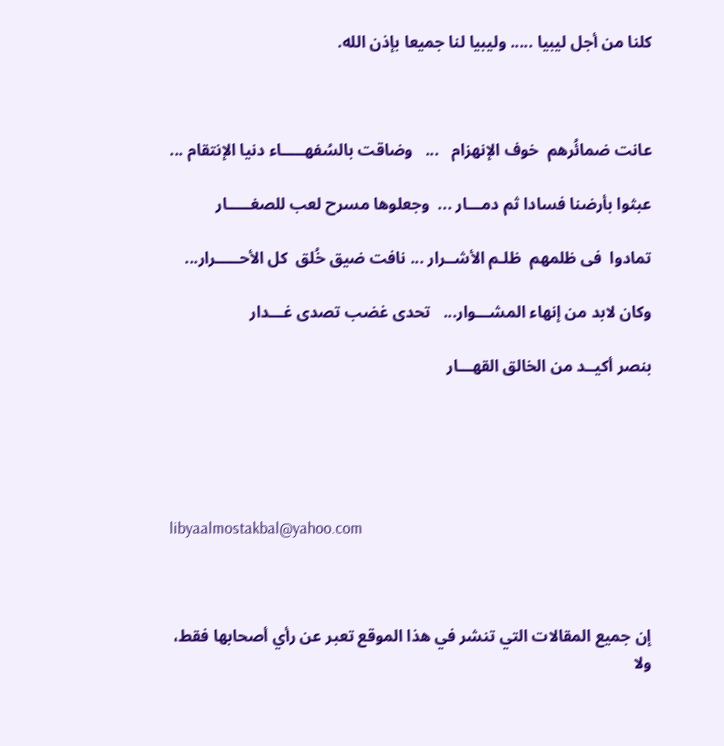كلنا من أجل ليبيا ..... وليبيا لنا جميعا بإذن الله.



عانت ضمائُرهم  خوف الإنهزام   ...   وضاقت بالسُفهـــــاء دنيا الإنتقام ...

عبثوا بأرضنا فسادا ثم دمـــار ...  وجعلوها مسرح لعب للصغـــــار

تمادوا  فى ظلمهم  ظلـم الأشــرار ... نافت ضيق خُلق  كل الأحـــــرار...

وكان لابد من إنهاء المشـــوار...   تحدى غضب تصدى غـــدار

بنصر أكيــد من الخالق القهـــار





libyaalmostakbal@yahoo.com



إن جميع المقالات التي تنشر في هذا الموقع تعبر عن رأي أصحابها فقط، ولا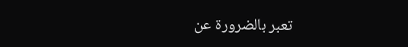تعبر بالضرورة عن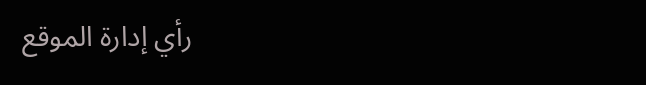رأي إدارة الموقع